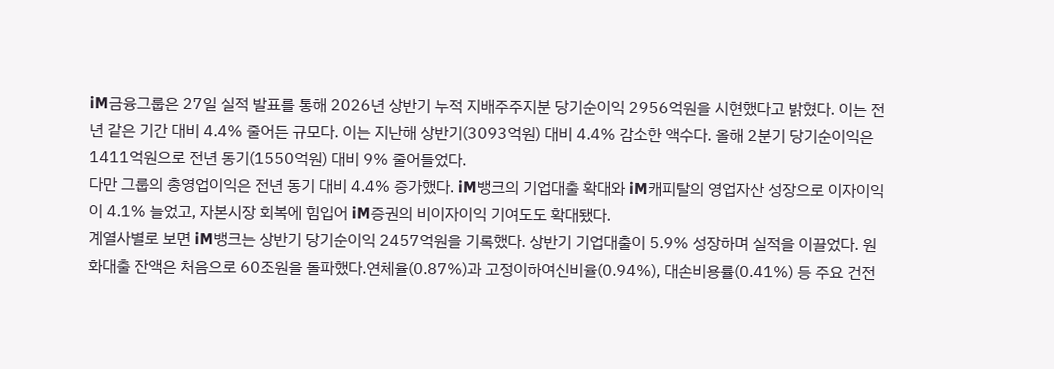iM금융그룹은 27일 실적 발표를 통해 2026년 상반기 누적 지배주주지분 당기순이익 2956억원을 시현했다고 밝혔다. 이는 전년 같은 기간 대비 4.4% 줄어든 규모다. 이는 지난해 상반기(3093억원) 대비 4.4% 감소한 액수다. 올해 2분기 당기순이익은 1411억원으로 전년 동기(1550억원) 대비 9% 줄어들었다.
다만 그룹의 총영업이익은 전년 동기 대비 4.4% 증가했다. iM뱅크의 기업대출 확대와 iM캐피탈의 영업자산 성장으로 이자이익이 4.1% 늘었고, 자본시장 회복에 힘입어 iM증권의 비이자이익 기여도도 확대됐다.
계열사별로 보면 iM뱅크는 상반기 당기순이익 2457억원을 기록했다. 상반기 기업대출이 5.9% 성장하며 실적을 이끌었다. 원화대출 잔액은 처음으로 60조원을 돌파했다.연체율(0.87%)과 고정이하여신비율(0.94%), 대손비용률(0.41%) 등 주요 건전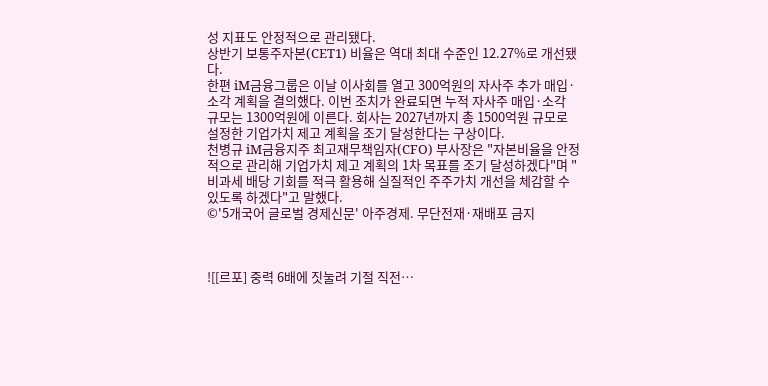성 지표도 안정적으로 관리됐다.
상반기 보통주자본(CET1) 비율은 역대 최대 수준인 12.27%로 개선됐다.
한편 iM금융그룹은 이날 이사회를 열고 300억원의 자사주 추가 매입·소각 계획을 결의했다. 이번 조치가 완료되면 누적 자사주 매입·소각 규모는 1300억원에 이른다. 회사는 2027년까지 총 1500억원 규모로 설정한 기업가치 제고 계획을 조기 달성한다는 구상이다.
천병규 iM금융지주 최고재무책임자(CFO) 부사장은 "자본비율을 안정적으로 관리해 기업가치 제고 계획의 1차 목표를 조기 달성하겠다"며 "비과세 배당 기회를 적극 활용해 실질적인 주주가치 개선을 체감할 수 있도록 하겠다"고 말했다.
©'5개국어 글로벌 경제신문' 아주경제. 무단전재·재배포 금지



![[르포] 중력 6배에 짓눌려 기절 직전…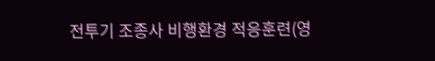전투기 조종사 비행환경 적응훈련(영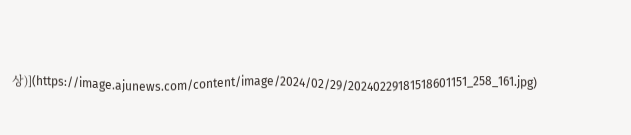상)](https://image.ajunews.com/content/image/2024/02/29/20240229181518601151_258_161.jpg)